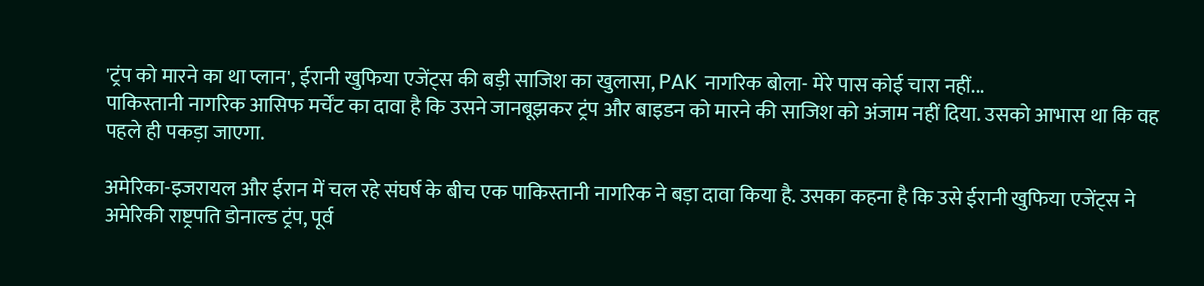'ट्रंप को मारने का था प्लान', ईरानी खुफिया एजेंट्स की बड़ी साजिश का खुलासा, PAK नागरिक बोला- मेरे पास कोई चारा नहीं...
पाकिस्तानी नागरिक आसिफ मर्चेंट का दावा है कि उसने जानबूझकर ट्रंप और बाइडन को मारने की साजिश को अंजाम नहीं दिया. उसको आभास था कि वह पहले ही पकड़ा जाएगा.

अमेरिका-इजरायल और ईरान में चल रहे संघर्ष के बीच एक पाकिस्तानी नागरिक ने बड़ा दावा किया है. उसका कहना है कि उसे ईरानी खुफिया एजेंट्स ने अमेरिकी राष्ट्रपति डोनाल्ड ट्रंप, पूर्व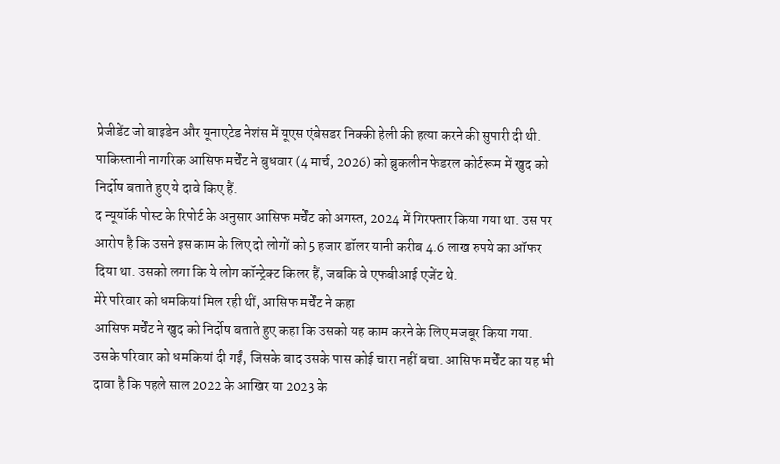प्रेजीडेंट जो बाइडेन और यूनाएटेड नेशंस में यूएस एंबेसडर निक्की हेली की हत्या करने की सुपारी दी थी. पाकिस्तानी नागरिक आसिफ मर्चेंट ने बुधवार (4 मार्च, 2026) को ब्रुकलीन फेडरल कोर्टरूम में खुद को निर्दोष बताते हुए ये दावे किए हैं.
द न्यूयॉर्क पोस्ट के रिपोर्ट के अनुसार आसिफ मर्चेंट को अगस्त, 2024 में गिरफ्तार किया गया था. उस पर आरोप है कि उसने इस काम के लिए दो लोगों को 5 हजार डॉलर यानी करीब 4.6 लाख रुपये का ऑफर दिया था. उसको लगा कि ये लोग कॉन्ट्रेक्ट किलर हैं, जबकि वे एफबीआई एजेंट थे.
मेरे परिवार को धमकियां मिल रही थीं, आसिफ मर्चेंट ने कहा
आसिफ मर्चेंट ने खुद को निर्दोष बताते हुए कहा कि उसको यह काम करने के लिए मजबूर किया गया. उसके परिवार को धमकियां दी गईं, जिसके बाद उसके पास कोई चारा नहीं बचा. आसिफ मर्चेंट का यह भी दावा है कि पहले साल 2022 के आखिर या 2023 के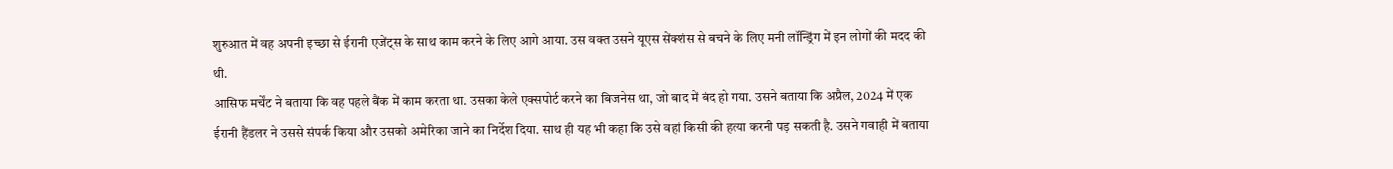शुरुआत में वह अपनी इच्छा से ईरानी एजेंट्स के साथ काम करने के लिए आगे आया. उस वक्त उसने यूएस सेंक्शंस से बचने के लिए मनी लॉन्ड्रिंग में इन लोगों की मदद की थी.
आसिफ मर्चेंट ने बताया कि वह पहले बैंक में काम करता था. उसका केले एक्सपोर्ट करने का बिजनेस था, जो बाद में बंद हो गया. उसने बताया कि अप्रैल, 2024 में एक ईरानी हैंडलर ने उससे संपर्क किया और उसको अमेरिका जाने का निर्देश दिया. साथ ही यह भी कहा कि उसे वहां किसी की हत्या करनी पड़ सकती है. उसने गवाही में बताया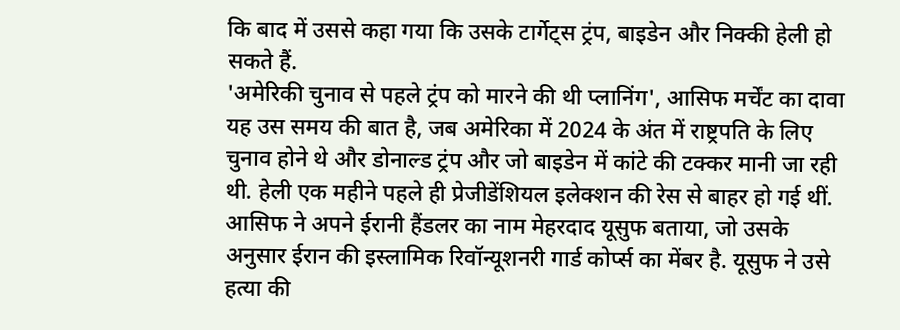कि बाद में उससे कहा गया कि उसके टार्गेट्स ट्रंप, बाइडेन और निक्की हेली हो सकते हैं.
'अमेरिकी चुनाव से पहले ट्रंप को मारने की थी प्लानिंग', आसिफ मर्चेंट का दावा
यह उस समय की बात है, जब अमेरिका में 2024 के अंत में राष्ट्रपति के लिए चुनाव होने थे और डोनाल्ड ट्रंप और जो बाइडेन में कांटे की टक्कर मानी जा रही थी. हेली एक महीने पहले ही प्रेजीडेंशियल इलेक्शन की रेस से बाहर हो गई थीं. आसिफ ने अपने ईरानी हैंडलर का नाम मेहरदाद यूसुफ बताया, जो उसके अनुसार ईरान की इस्लामिक रिवॉन्यूशनरी गार्ड कोर्प्स का मेंबर है. यूसुफ ने उसे हत्या की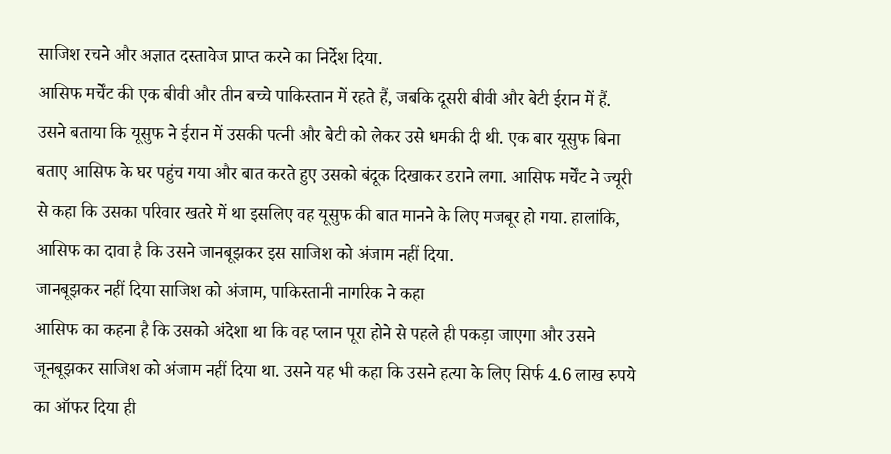साजिश रचने और अज्ञात दस्तावेज प्राप्त करने का निर्देश दिया.
आसिफ मर्चेंट की एक बीवी और तीन बच्चे पाकिस्तान में रहते हैं, जबकि दूसरी बीवी और बेटी ईरान में हैं. उसने बताया कि यूसुफ ने ईरान में उसकी पत्नी और बेटी को लेकर उसे धमकी दी थी. एक बार यूसुफ बिना बताए आसिफ के घर पहुंच गया और बात करते हुए उसको बंदूक दिखाकर डराने लगा. आसिफ मर्चेंट ने ज्यूरी से कहा कि उसका परिवार खतरे में था इसलिए वह यूसुफ की बात मानने के लिए मजबूर हो गया. हालांकि, आसिफ का दावा है कि उसने जानबूझकर इस साजिश को अंजाम नहीं दिया.
जानबूझकर नहीं दिया साजिश को अंजाम, पाकिस्तानी नागरिक ने कहा
आसिफ का कहना है कि उसको अंदेशा था कि वह प्लान पूरा होने से पहले ही पकड़ा जाएगा और उसने जूनबूझकर साजिश को अंजाम नहीं दिया था. उसने यह भी कहा कि उसने हत्या के लिए सिर्फ 4.6 लाख रुपये का ऑफर दिया ही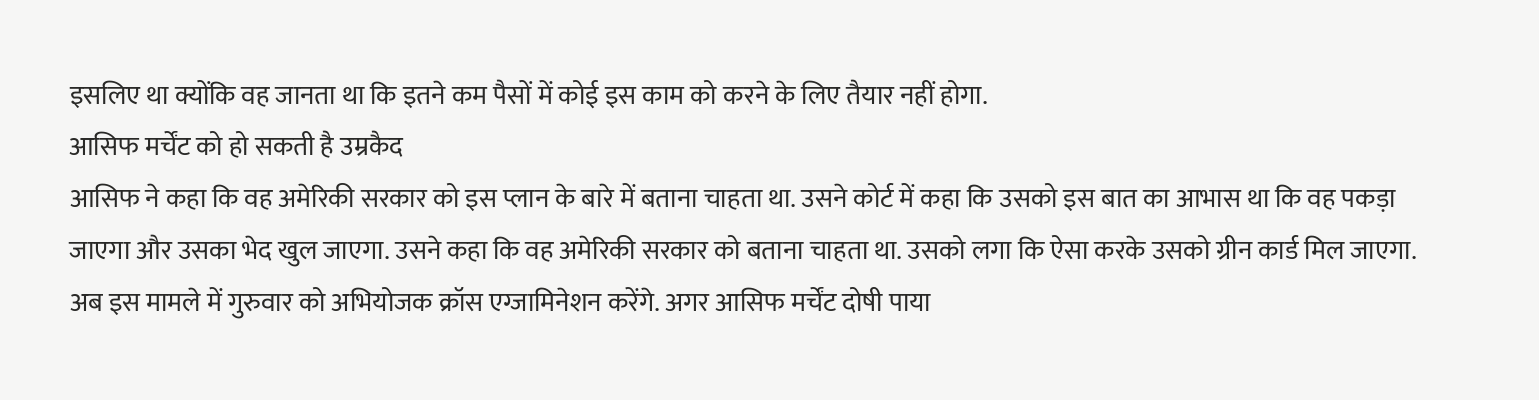इसलिए था क्योंकि वह जानता था कि इतने कम पैसों में कोई इस काम को करने के लिए तैयार नहीं होगा.
आसिफ मर्चेंट को हो सकती है उम्रकैद
आसिफ ने कहा कि वह अमेरिकी सरकार को इस प्लान के बारे में बताना चाहता था. उसने कोर्ट में कहा कि उसको इस बात का आभास था कि वह पकड़ा जाएगा और उसका भेद खुल जाएगा. उसने कहा कि वह अमेरिकी सरकार को बताना चाहता था. उसको लगा कि ऐसा करके उसको ग्रीन कार्ड मिल जाएगा. अब इस मामले में गुरुवार को अभियोजक क्रॉस एग्जामिनेशन करेंगे. अगर आसिफ मर्चेंट दोषी पाया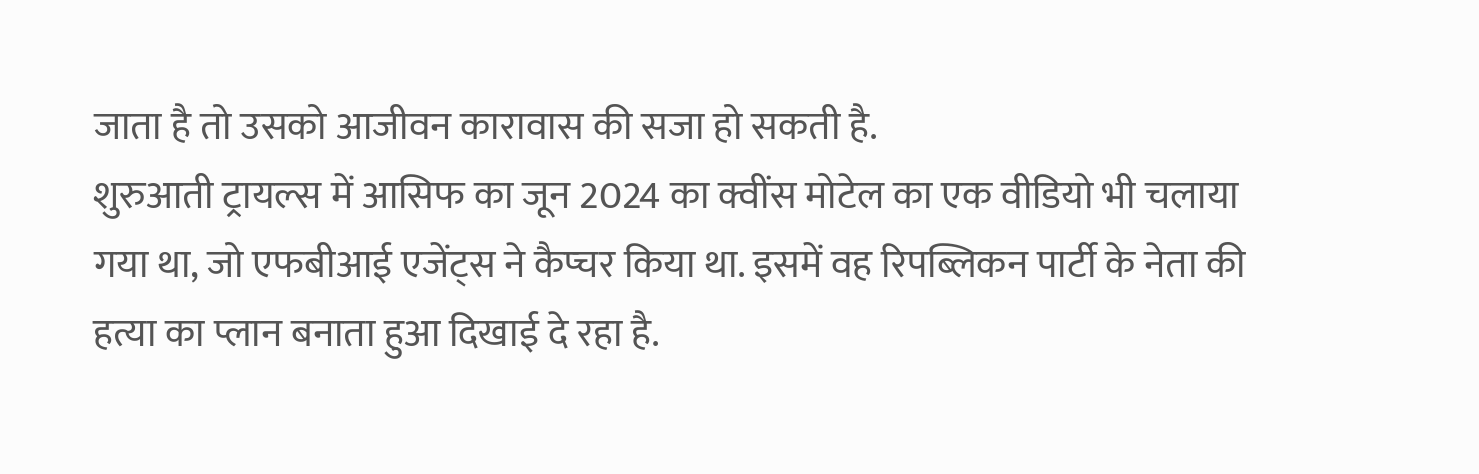जाता है तो उसको आजीवन कारावास की सजा हो सकती है.
शुरुआती ट्रायल्स में आसिफ का जून 2024 का क्वींस मोटेल का एक वीडियो भी चलाया गया था, जो एफबीआई एजेंट्स ने कैप्चर किया था. इसमें वह रिपब्लिकन पार्टी के नेता की हत्या का प्लान बनाता हुआ दिखाई दे रहा है.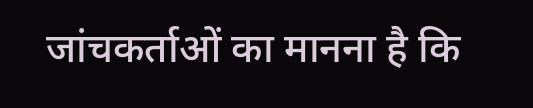जांचकर्ताओं का मानना है कि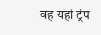वह यहां ट्रंप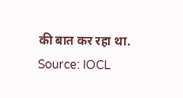की बात कर रहा था.
Source: IOCL